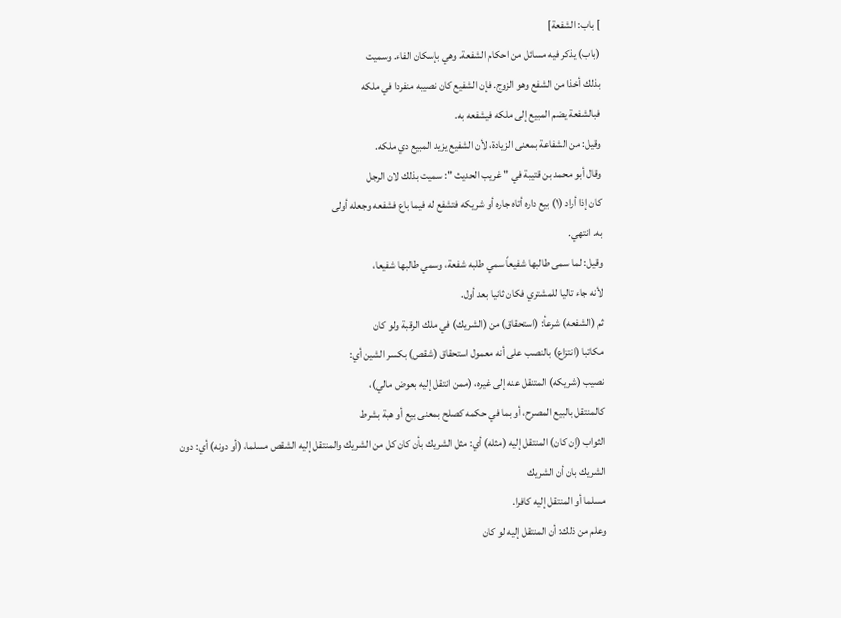] باب: الشفعة]
(باب) يذكر فيه مسائل من احكام الشفعة. وهي بإسكان الفاء. وسميت
بذلك أخذا من الشفع وهو الزوج. فإن الشفيع كان نصيبه منفردا في ملكه
فبالشفعة يضم المبيع إلى ملكه فيشفعه به.
وقيل: من الشفاعة بمعنى الزيادة، لأن الشفيع يزيد المبيع دي ملكه.
وقال أبو محمد بن قتيبة في " غريب الحديث ": سميت بذلك لان الرجل
كان إذا أراد (١) بيع داره أتاه جاره أو شريكه فتشفع له فيما باع فشفعه وجعله أولى
به. انتهي.
وقيل: لما سمى طالبها شفيعاً سمي طلبه شفعة، وسمي طالبها شفيعا،
لأنه جاء تاليا للمشتري فكان ثانيا بعد أول.
ثم (الشفعه) شرعأ: (استحقاق) من (الشريك) في ملك الرقبة ولو كان
مكاتبا (انتزاع) بالنصب على أنه معمول استحقاق (شقص) بكسر الشين أي:
نصيب (شريكه) المتنقل عنه إلى غيره، (ممن انتقل إليه بعوض مالي)،
كالمنتقل بالبيع المصرح، أو بما في حكمه كصلح بمعنى بيع أو هبة بشرط
الثواب (إن كان) المنتقل إليه (مثله) أي: مثل الشريك بأن كان كل من الشريك والمنتقل إليه الشقص مسلما، (أو دونه) أي: دون الشريك بان أن الشريك
مسلما أو المنتقل إليه كافرا.
وعلم من ذلك: أن المنتقل إليه لو كان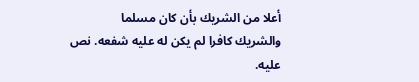أعلا من الشريك بأن كان مسلما
والشريك كافرا لم يكن له عليه شفعه. نص عليه.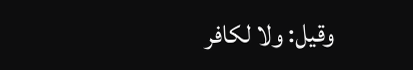وقيل: ولا لكافر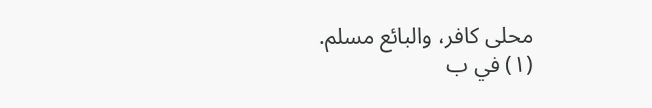محلى كافر، والبائع مسلم.
(١) في ب